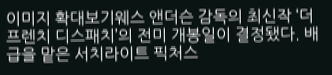이미지 확대보기웨스 앤더슨 감독의 최신작 ‘더 프렌치 디스패치’의 전미 개봉일이 결정됐다. 배급을 맡은 서치라이트 픽처스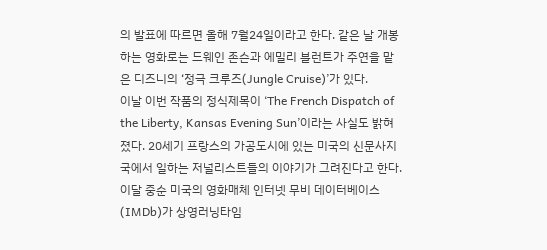의 발표에 따르면 올해 7월24일이라고 한다. 같은 날 개봉하는 영화로는 드웨인 존슨과 에밀리 블런트가 주연을 맡은 디즈니의 ‘정극 크루즈(Jungle Cruise)’가 있다.
이날 이번 작품의 정식제목이 ‘The French Dispatch of the Liberty, Kansas Evening Sun’이라는 사실도 밝혀졌다. 20세기 프랑스의 가공도시에 있는 미국의 신문사지국에서 일하는 저널리스트들의 이야기가 그려진다고 한다.
이달 중순 미국의 영화매체 인터넷 무비 데이터베이스(IMDb)가 상영러닝타임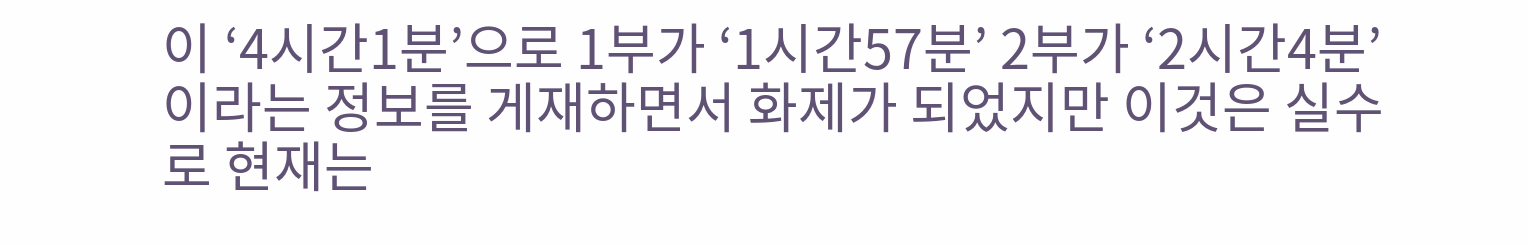이 ‘4시간1분’으로 1부가 ‘1시간57분’ 2부가 ‘2시간4분’이라는 정보를 게재하면서 화제가 되었지만 이것은 실수로 현재는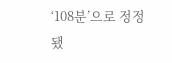‘108분’으로 정정됐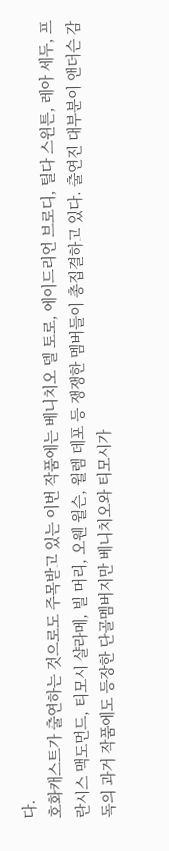다.
호화캐스트가 출연하는 것으로도 주목받고 있는 이번 작품에는 베니치오 델 토로, 에이드리언 브로디, 틸다 스윈튼, 레아 세두, 프란시스 맥도먼드, 티모시 샬라메, 빌 머리, 오웬 윌슨, 윌렘 데포 등 쟁쟁한 멤버들이 총집결하고 있다. 출연진 대부분이 앤더슨 감독의 과거 작품에도 등장한 단골멤버지만 베니치오와 티모시가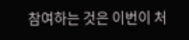참여하는 것은 이번이 처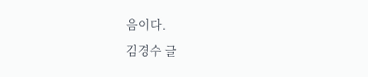음이다.
김경수 글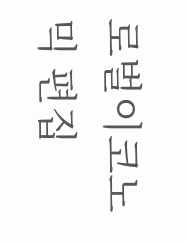로벌이코노믹 편집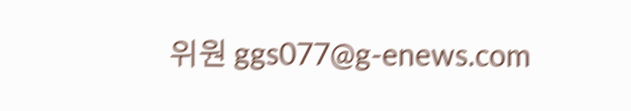위원 ggs077@g-enews.com